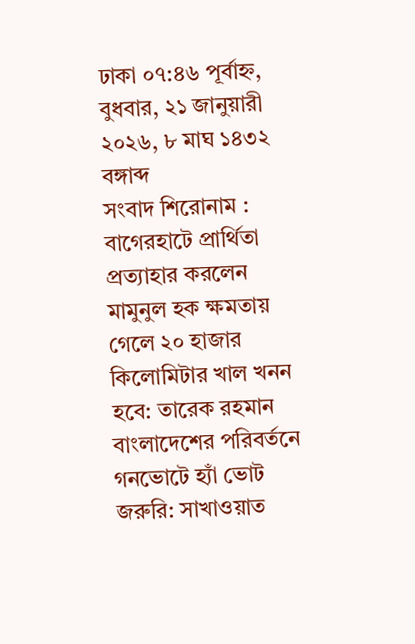ঢাকা ০৭:৪৬ পূর্বাহ্ন, বুধবার, ২১ জানুয়ারী ২০২৬, ৮ মাঘ ১৪৩২ বঙ্গাব্দ
সংবাদ শিরোনাম :
বাগেরহাটে প্রার্থিতা প্রত্যাহার করলেন মামুনুল হক ক্ষমতায় গেলে ২০ হাজার কিলোমিটার খাল খনন হবে: তারেক রহমান বাংলাদেশের পরিবর্তনে গনভোটে হ্যাঁ ভোট জরুরি: সাখাওয়াত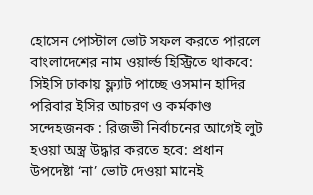হোসেন পোস্টাল ভোট সফল করতে পারলে বাংলাদেশের নাম ওয়ার্ল্ড হিস্ট্রিতে থাকবে: সিইসি ঢাকায় ফ্ল্যাট পাচ্ছে ওসমান হাদির পরিবার ইসির আচরণ ও কর্মকাণ্ড সন্দেহজনক : রিজভী নির্বাচনের আগেই লুট হওয়া অস্ত্র উদ্ধার করতে হবে: প্রধান উপদেষ্টা ‘না’ ভোট দেওয়া মানেই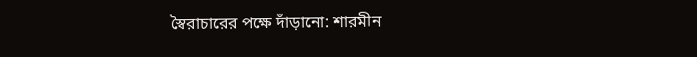স্বৈরাচারের পক্ষে দাঁড়ানো: শারমীন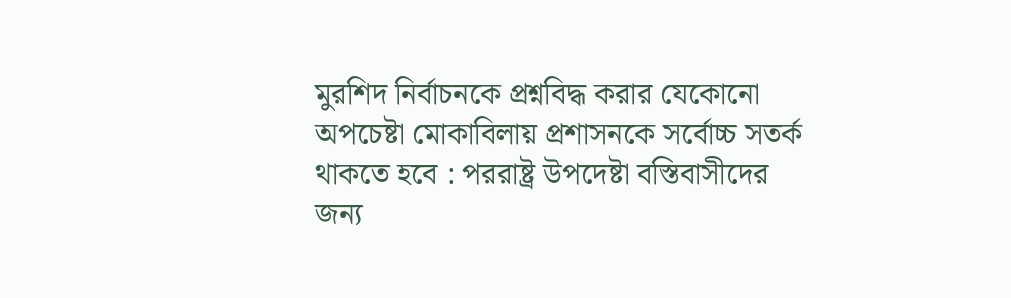মুরশিদ নির্বাচনকে প্রশ্নবিদ্ধ করার যেকোনো অপচেষ্টা মোকাবিলায় প্রশাসনকে সর্বোচ্চ সতর্ক থাকতে হবে : পররাষ্ট্র উপদেষ্টা বস্তিবাসীদের জন্য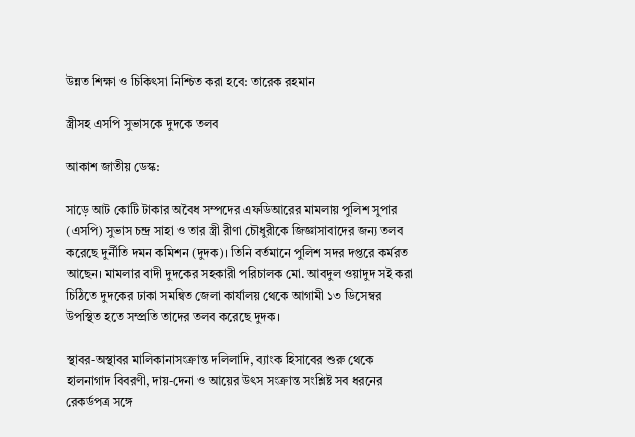উন্নত শিক্ষা ও চিকিৎসা নিশ্চিত করা হবে: তারেক রহমান

স্ত্রীসহ এসপি সুভাসকে দুদকে তলব

আকাশ জাতীয় ডেস্ক:

সাড়ে আট কোটি টাকার অবৈধ সম্পদের এফডিআরের মামলায় পুলিশ সুপার (এসপি) সুভাস চন্দ্র সাহা ও তার স্ত্রী রীণা চৌধুরীকে জিজ্ঞাসাবাদের জন্য তলব করেছে দুর্নীতি দমন কমিশন (দুদক)। তিনি বর্তমানে পুলিশ সদর দপ্তরে কর্মরত আছেন। মামলার বাদী দুদকের সহকারী পরিচালক মো. আবদুল ওয়াদুদ সই করা চিঠিতে দুদকের ঢাকা সমন্বিত জেলা কার্যালয় থেকে আগামী ১৩ ডিসেম্বর উপস্থিত হতে সম্প্রতি তাদের তলব করেছে দুদক।

স্থাবর-অস্থাবর মালিকানাসংক্রান্ত দলিলাদি, ব্যাংক হিসাবের শুরু থেকে হালনাগাদ বিবরণী, দায়-দেনা ও আয়ের উৎস সংক্রান্ত সংশ্লিষ্ট সব ধরনের রেকর্ডপত্র সঙ্গে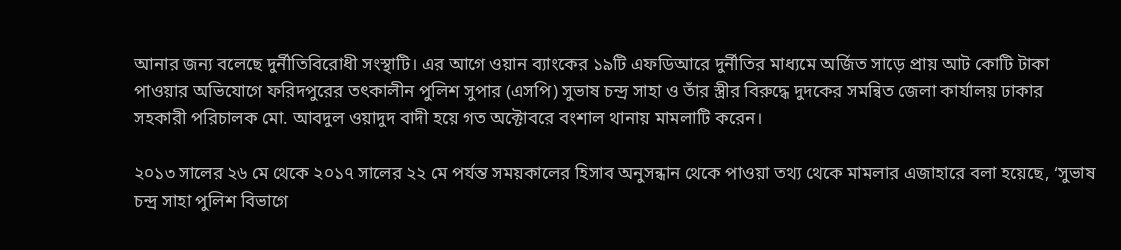আনার জন্য বলেছে দুর্নীতিবিরোধী সংস্থাটি। এর আগে ওয়ান ব্যাংকের ১৯টি এফডিআরে দুর্নীতির মাধ্যমে অর্জিত সাড়ে প্রায় আট কোটি টাকা পাওয়ার অভিযোগে ফরিদপুরের তৎকালীন পুলিশ সুপার (এসপি) সুভাষ চন্দ্র সাহা ও তাঁর স্ত্রীর বিরুদ্ধে দুদকের সমন্বিত জেলা কার্যালয় ঢাকার সহকারী পরিচালক মো. আবদুল ওয়াদুদ বাদী হয়ে গত অক্টোবরে বংশাল থানায় মামলাটি করেন।

২০১৩ সালের ২৬ মে থেকে ২০১৭ সালের ২২ মে পর্যন্ত সময়কালের হিসাব অনুসন্ধান থেকে পাওয়া তথ্য থেকে মামলার এজাহারে বলা হয়েছে, ‘সুভাষ চন্দ্র সাহা পুলিশ বিভাগে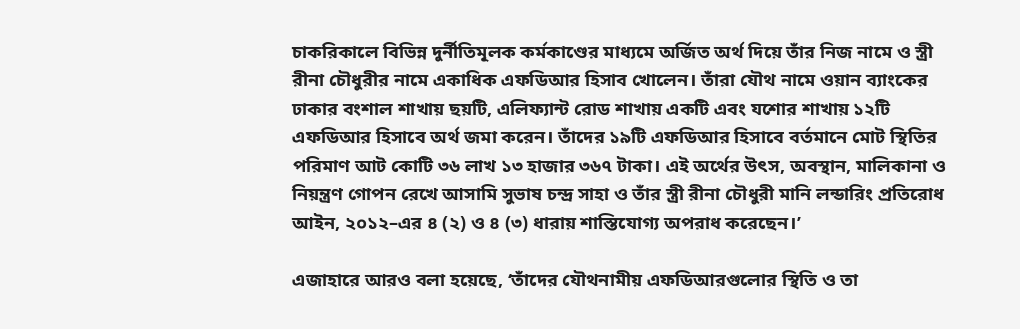চাকরিকালে বিভিন্ন দুর্নীতিমূলক কর্মকাণ্ডের মাধ্যমে অর্জিত অর্থ দিয়ে তাঁর নিজ নামে ও স্ত্রী রীনা চৌধুরীর নামে একাধিক এফডিআর হিসাব খোলেন। তাঁরা যৌথ নামে ওয়ান ব্যাংকের ঢাকার বংশাল শাখায় ছয়টি, এলিফ্যান্ট রোড শাখায় একটি এবং যশোর শাখায় ১২টি এফডিআর হিসাবে অর্থ জমা করেন। তাঁদের ১৯টি এফডিআর হিসাবে বর্তমানে মোট স্থিতির পরিমাণ আট কোটি ৩৬ লাখ ১৩ হাজার ৩৬৭ টাকা। এই অর্থের উৎস, অবস্থান, মালিকানা ও নিয়ন্ত্রণ গোপন রেখে আসামি সুভাষ চন্দ্র সাহা ও তাঁর স্ত্রী রীনা চৌধুরী মানি লন্ডারিং প্রতিরোধ আইন, ২০১২–এর ৪ (২) ও ৪ (৩) ধারায় শাস্তিযোগ্য অপরাধ করেছেন।’

এজাহারে আরও বলা হয়েছে, ‘তাঁদের যৌথনামীয় এফডিআরগুলোর স্থিতি ও তা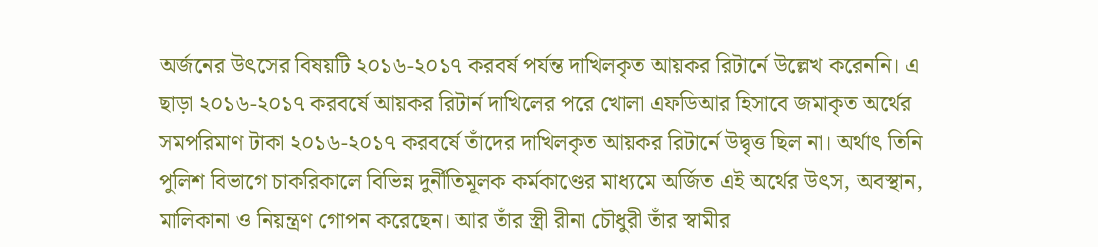অর্জনের উৎসের বিষয়টি ২০১৬-২০১৭ করবর্ষ পর্যন্ত দাখিলকৃত আয়কর রিটার্নে উল্লেখ করেননি। এ ছাড়া ২০১৬-২০১৭ করবর্ষে আয়কর রিটার্ন দাখিলের পরে খোলা এফডিআর হিসাবে জমাকৃত অর্থের সমপরিমাণ টাকা ২০১৬-২০১৭ করবর্ষে তাঁদের দাখিলকৃত আয়কর রিটার্নে উদ্বৃত্ত ছিল না। অর্থাৎ তিনি পুলিশ বিভাগে চাকরিকালে বিভিন্ন দুর্নীতিমূলক কর্মকাণ্ডের মাধ্যমে অর্জিত এই অর্থের উৎস, অবস্থান, মালিকানা ও নিয়ন্ত্রণ গোপন করেছেন। আর তাঁর স্ত্রী রীনা চৌধুরী তাঁর স্বামীর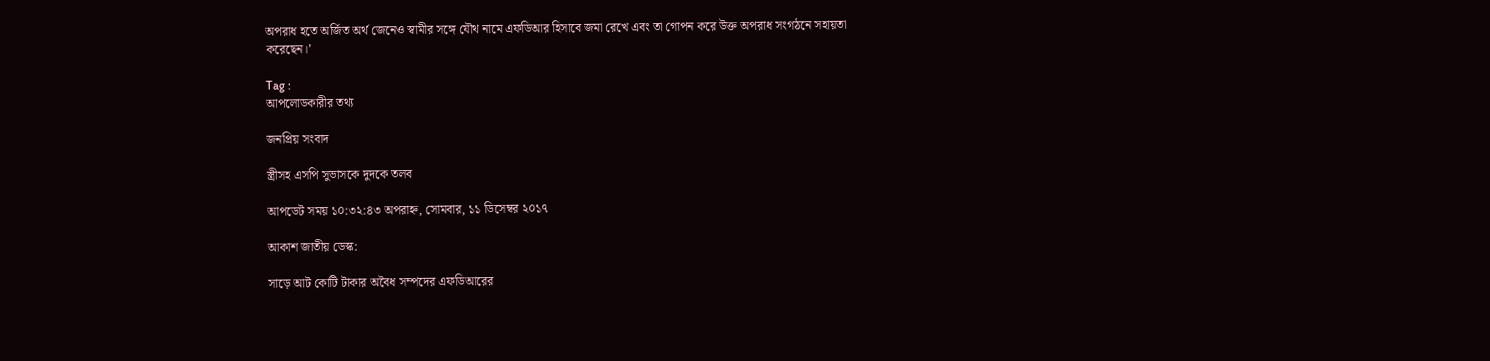অপরাধ হতে অর্জিত অর্থ জেনেও স্বামীর সঙ্গে যৌথ নামে এফডিআর হিসাবে জমা রেখে এবং তা গোপন করে উক্ত অপরাধ সংগঠনে সহায়তা করেছেন।’

Tag :
আপলোডকারীর তথ্য

জনপ্রিয় সংবাদ

স্ত্রীসহ এসপি সুভাসকে দুদকে তলব

আপডেট সময় ১০:৩২:৪৩ অপরাহ্ন, সোমবার, ১১ ডিসেম্বর ২০১৭

আকাশ জাতীয় ডেস্ক:

সাড়ে আট কোটি টাকার অবৈধ সম্পদের এফডিআরের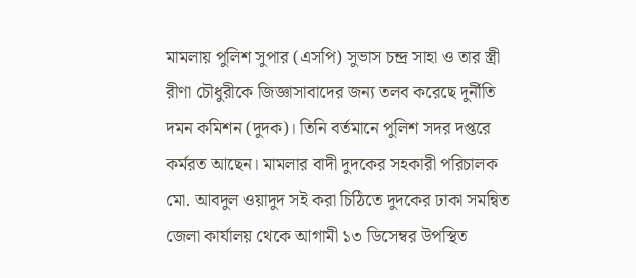মামলায় পুলিশ সুপার (এসপি) সুভাস চন্দ্র সাহা ও তার স্ত্রী রীণা চৌধুরীকে জিজ্ঞাসাবাদের জন্য তলব করেছে দুর্নীতি দমন কমিশন (দুদক)। তিনি বর্তমানে পুলিশ সদর দপ্তরে কর্মরত আছেন। মামলার বাদী দুদকের সহকারী পরিচালক মো. আবদুল ওয়াদুদ সই করা চিঠিতে দুদকের ঢাকা সমন্বিত জেলা কার্যালয় থেকে আগামী ১৩ ডিসেম্বর উপস্থিত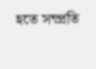হতে সম্প্রতি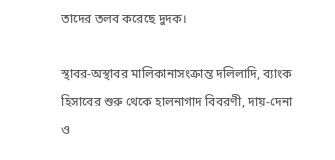তাদের তলব করেছে দুদক।

স্থাবর-অস্থাবর মালিকানাসংক্রান্ত দলিলাদি, ব্যাংক হিসাবের শুরু থেকে হালনাগাদ বিবরণী, দায়-দেনা ও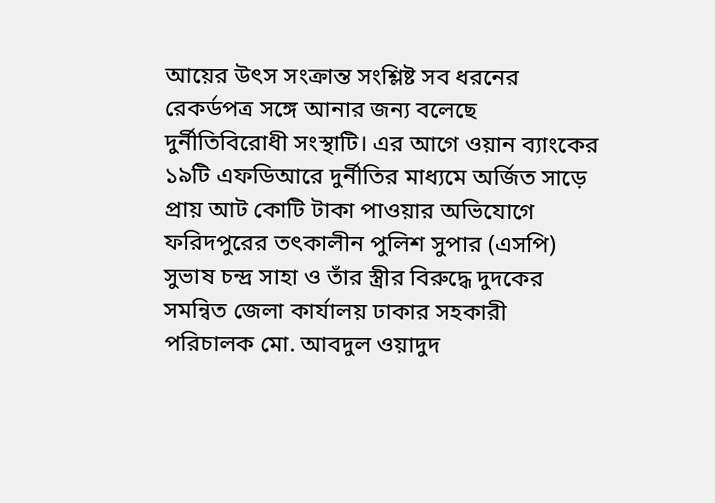আয়ের উৎস সংক্রান্ত সংশ্লিষ্ট সব ধরনের রেকর্ডপত্র সঙ্গে আনার জন্য বলেছে দুর্নীতিবিরোধী সংস্থাটি। এর আগে ওয়ান ব্যাংকের ১৯টি এফডিআরে দুর্নীতির মাধ্যমে অর্জিত সাড়ে প্রায় আট কোটি টাকা পাওয়ার অভিযোগে ফরিদপুরের তৎকালীন পুলিশ সুপার (এসপি) সুভাষ চন্দ্র সাহা ও তাঁর স্ত্রীর বিরুদ্ধে দুদকের সমন্বিত জেলা কার্যালয় ঢাকার সহকারী পরিচালক মো. আবদুল ওয়াদুদ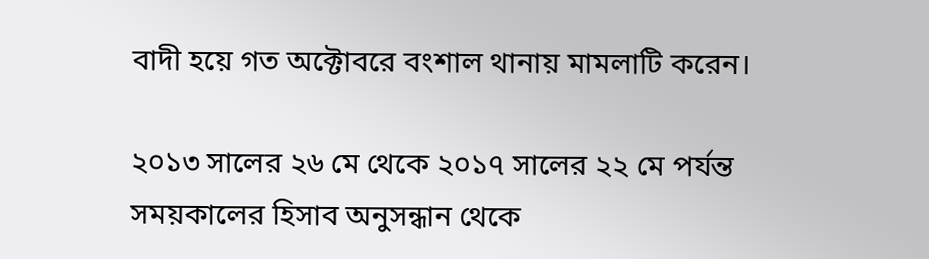বাদী হয়ে গত অক্টোবরে বংশাল থানায় মামলাটি করেন।

২০১৩ সালের ২৬ মে থেকে ২০১৭ সালের ২২ মে পর্যন্ত সময়কালের হিসাব অনুসন্ধান থেকে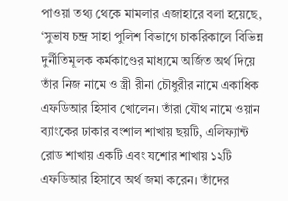পাওয়া তথ্য থেকে মামলার এজাহারে বলা হয়েছে, ‘সুভাষ চন্দ্র সাহা পুলিশ বিভাগে চাকরিকালে বিভিন্ন দুর্নীতিমূলক কর্মকাণ্ডের মাধ্যমে অর্জিত অর্থ দিয়ে তাঁর নিজ নামে ও স্ত্রী রীনা চৌধুরীর নামে একাধিক এফডিআর হিসাব খোলেন। তাঁরা যৌথ নামে ওয়ান ব্যাংকের ঢাকার বংশাল শাখায় ছয়টি, এলিফ্যান্ট রোড শাখায় একটি এবং যশোর শাখায় ১২টি এফডিআর হিসাবে অর্থ জমা করেন। তাঁদের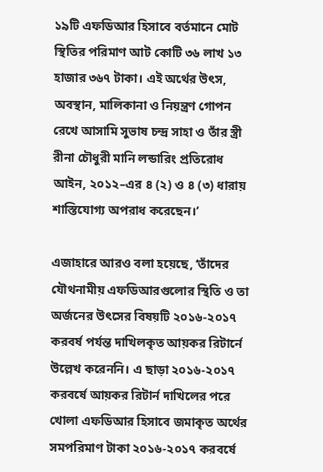১৯টি এফডিআর হিসাবে বর্তমানে মোট স্থিতির পরিমাণ আট কোটি ৩৬ লাখ ১৩ হাজার ৩৬৭ টাকা। এই অর্থের উৎস, অবস্থান, মালিকানা ও নিয়ন্ত্রণ গোপন রেখে আসামি সুভাষ চন্দ্র সাহা ও তাঁর স্ত্রী রীনা চৌধুরী মানি লন্ডারিং প্রতিরোধ আইন, ২০১২–এর ৪ (২) ও ৪ (৩) ধারায় শাস্তিযোগ্য অপরাধ করেছেন।’

এজাহারে আরও বলা হয়েছে, ‘তাঁদের যৌথনামীয় এফডিআরগুলোর স্থিতি ও তা অর্জনের উৎসের বিষয়টি ২০১৬-২০১৭ করবর্ষ পর্যন্ত দাখিলকৃত আয়কর রিটার্নে উল্লেখ করেননি। এ ছাড়া ২০১৬-২০১৭ করবর্ষে আয়কর রিটার্ন দাখিলের পরে খোলা এফডিআর হিসাবে জমাকৃত অর্থের সমপরিমাণ টাকা ২০১৬-২০১৭ করবর্ষে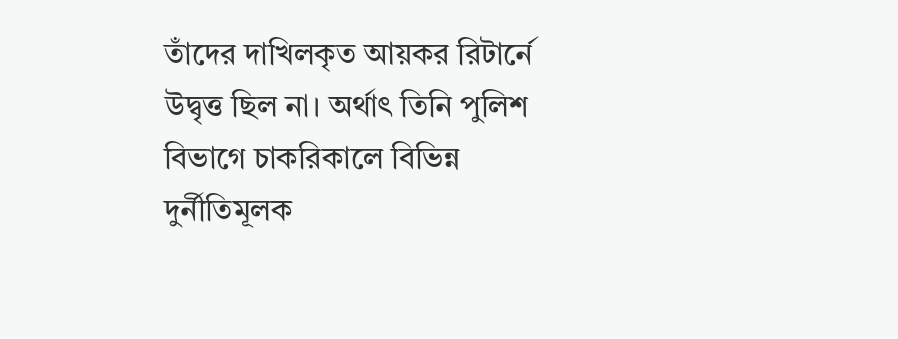তাঁদের দাখিলকৃত আয়কর রিটার্নে উদ্বৃত্ত ছিল না। অর্থাৎ তিনি পুলিশ বিভাগে চাকরিকালে বিভিন্ন দুর্নীতিমূলক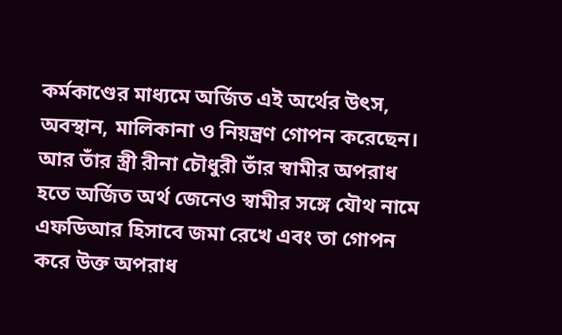কর্মকাণ্ডের মাধ্যমে অর্জিত এই অর্থের উৎস, অবস্থান, মালিকানা ও নিয়ন্ত্রণ গোপন করেছেন। আর তাঁর স্ত্রী রীনা চৌধুরী তাঁর স্বামীর অপরাধ হতে অর্জিত অর্থ জেনেও স্বামীর সঙ্গে যৌথ নামে এফডিআর হিসাবে জমা রেখে এবং তা গোপন করে উক্ত অপরাধ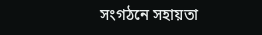সংগঠনে সহায়তা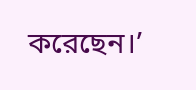করেছেন।’